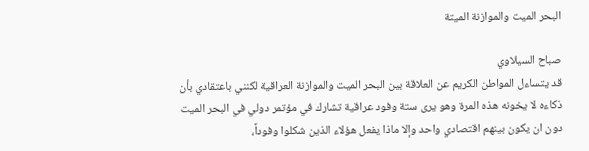البحر الميت والموازنة الميتة

صباح السيلاوي
قد يتساءل المواطن الكريم عن العلاقة بين البحر الميت والموازنة العراقية لكنني باعتقادي بأن ذكاءه لا يخونه هذه المرة وهو يرى ستة وفود عراقية تشارك في مؤتمر دولي في البحر الميت دون ان يكون بينهم اقتصادي واحد وإلا ماذا يفعل هؤلاء الذين شكلوا وفوداً،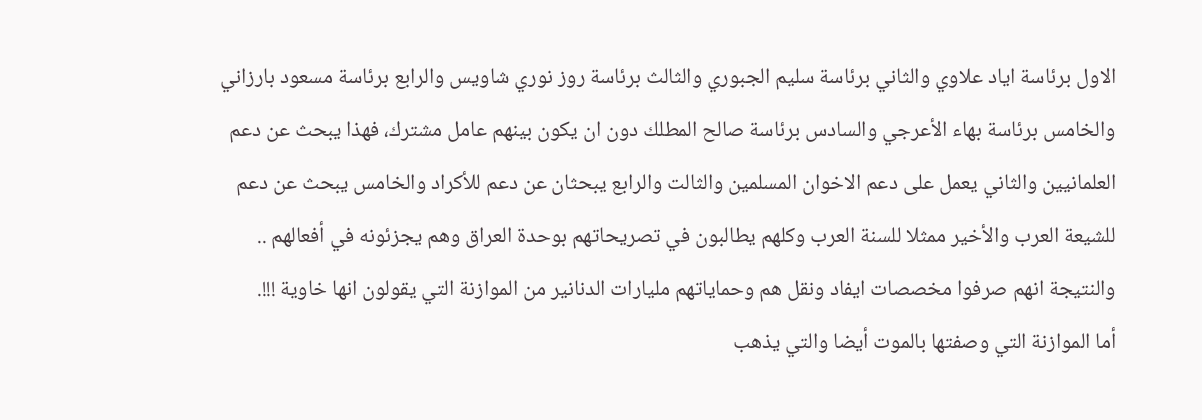الاول برئاسة اياد علاوي والثاني برئاسة سليم الجبوري والثالث برئاسة روز نوري شاويس والرابع برئاسة مسعود بارزاني والخامس برئاسة بهاء الأعرجي والسادس برئاسة صالح المطلك دون ان يكون بينهم عامل مشترك، فهذا يبحث عن دعم العلمانيين والثاني يعمل على دعم الاخوان المسلمين والثالت والرابع يبحثان عن دعم للأكراد والخامس يبحث عن دعم للشيعة العرب والأخير ممثلا للسنة العرب وكلهم يطالبون في تصريحاتهم بوحدة العراق وهم يجزئونه في أفعالهم .. والنتيجة انهم صرفوا مخصصات ايفاد ونقل هم وحماياتهم مليارات الدنانير من الموازنة التي يقولون انها خاوية !!!.
أما الموازنة التي وصفتها بالموت أيضا والتي يذهب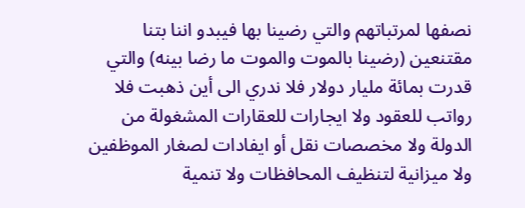نصفها لمرتباتهم والتي رضينا بها فيبدو اننا بتنا مقتنعين (رضينا بالموت والموت ما رضا بينه) والتي قدرت بمائة مليار دولار فلا ندري الى أين ذهبت فلا رواتب للعقود ولا ايجارات للعقارات المشغولة من الدولة ولا مخصصات نقل أو ايفادات لصغار الموظفين ولا ميزانية لتنظيف المحافظات ولا تنمية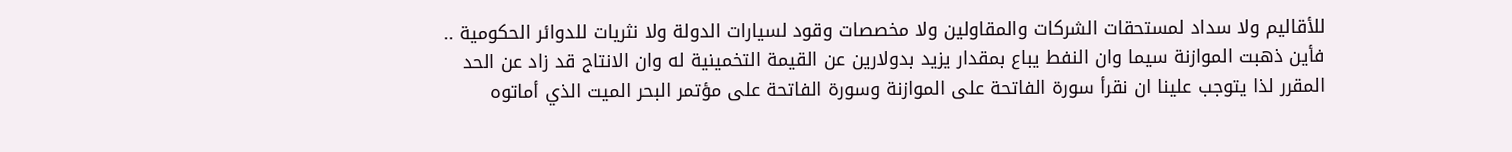للأقاليم ولا سداد لمستحقات الشركات والمقاولين ولا مخصصات وقود لسيارات الدولة ولا نثريات للدوائر الحكومية .. فأين ذهبت الموازنة سيما وان النفط يباع بمقدار يزيد بدولارين عن القيمة التخمينية له وان الانتاج قد زاد عن الحد المقرر لذا يتوجب علينا ان نقرأ سورة الفاتحة على الموازنة وسورة الفاتحة على مؤتمر البحر الميت الذي أماتوه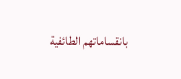بانقساماتهم الطائفية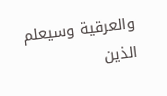والعرقية وسيعلم الذين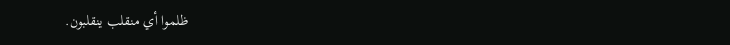ظلموا أي منقلب ينقلبون.